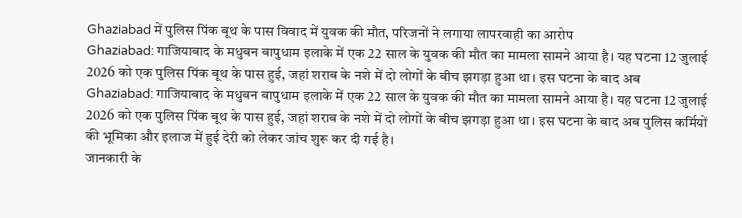Ghaziabad में पुलिस पिंक बूथ के पास विवाद में युवक की मौत, परिजनों ने लगाया लापरवाही का आरोप
Ghaziabad: गाजियाबाद के मधुबन बापुधाम इलाके में एक 22 साल के युवक की मौत का मामला सामने आया है। यह घटना 12 जुलाई 2026 को एक पुलिस पिंक बूथ के पास हुई, जहां शराब के नशे में दो लोगों के बीच झगड़ा हुआ था। इस घटना के बाद अब
Ghaziabad: गाजियाबाद के मधुबन बापुधाम इलाके में एक 22 साल के युवक की मौत का मामला सामने आया है। यह घटना 12 जुलाई 2026 को एक पुलिस पिंक बूथ के पास हुई, जहां शराब के नशे में दो लोगों के बीच झगड़ा हुआ था। इस घटना के बाद अब पुलिस कर्मियों की भूमिका और इलाज में हुई देरी को लेकर जांच शुरू कर दी गई है।
जानकारी के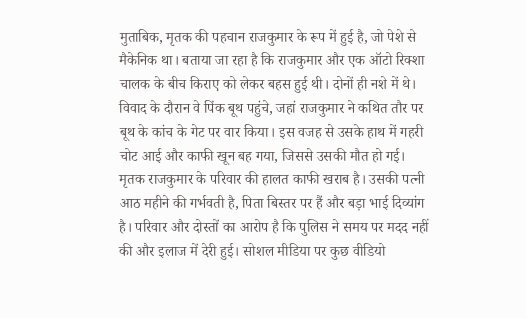मुताबिक, मृतक की पहचान राजकुमार के रूप में हुई है, जो पेशे से मैकेनिक था। बताया जा रहा है कि राजकुमार और एक ऑटो रिक्शा चालक के बीच किराए को लेकर बहस हुई थी। दोनों ही नशे में थे। विवाद के दौरान वे पिंक बूथ पहुंचे, जहां राजकुमार ने कथित तौर पर बूथ के कांच के गेट पर वार किया। इस वजह से उसके हाथ में गहरी चोट आई और काफी खून बह गया, जिससे उसकी मौत हो गई।
मृतक राजकुमार के परिवार की हालत काफी खराब है। उसकी पत्नी आठ महीने की गर्भवती है, पिता बिस्तर पर हैं और बड़ा भाई दिव्यांग है। परिवार और दोस्तों का आरोप है कि पुलिस ने समय पर मदद नहीं की और इलाज में देरी हुई। सोशल मीडिया पर कुछ वीडियो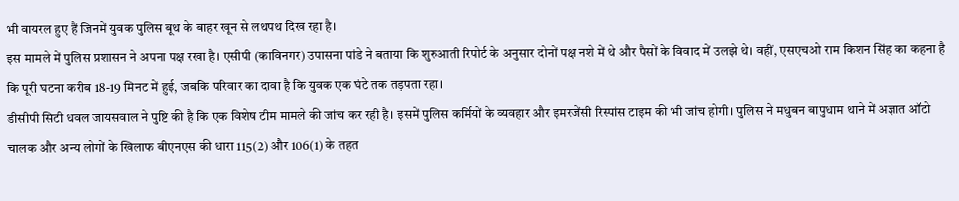भी वायरल हुए हैं जिनमें युवक पुलिस बूथ के बाहर खून से लथपथ दिख रहा है।
इस मामले में पुलिस प्रशासन ने अपना पक्ष रखा है। एसीपी (काविनगर) उपासना पांडे ने बताया कि शुरुआती रिपोर्ट के अनुसार दोनों पक्ष नशे में थे और पैसों के विवाद में उलझे थे। वहीं, एसएचओ राम किशन सिंह का कहना है कि पूरी घटना करीब 18-19 मिनट में हुई, जबकि परिवार का दावा है कि युवक एक घंटे तक तड़पता रहा।
डीसीपी सिटी धवल जायसवाल ने पुष्टि की है कि एक विशेष टीम मामले की जांच कर रही है। इसमें पुलिस कर्मियों के व्यवहार और इमरजेंसी रिस्पांस टाइम की भी जांच होगी। पुलिस ने मधुबन बापुधाम थाने में अज्ञात ऑटो चालक और अन्य लोगों के खिलाफ बीएनएस की धारा 115(2) और 106(1) के तहत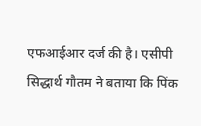एफआईआर दर्ज की है। एसीपी सिद्धार्थ गौतम ने बताया कि पिंक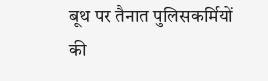बूथ पर तैनात पुलिसकर्मियों की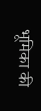भूमिका की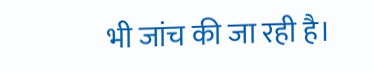भी जांच की जा रही है।